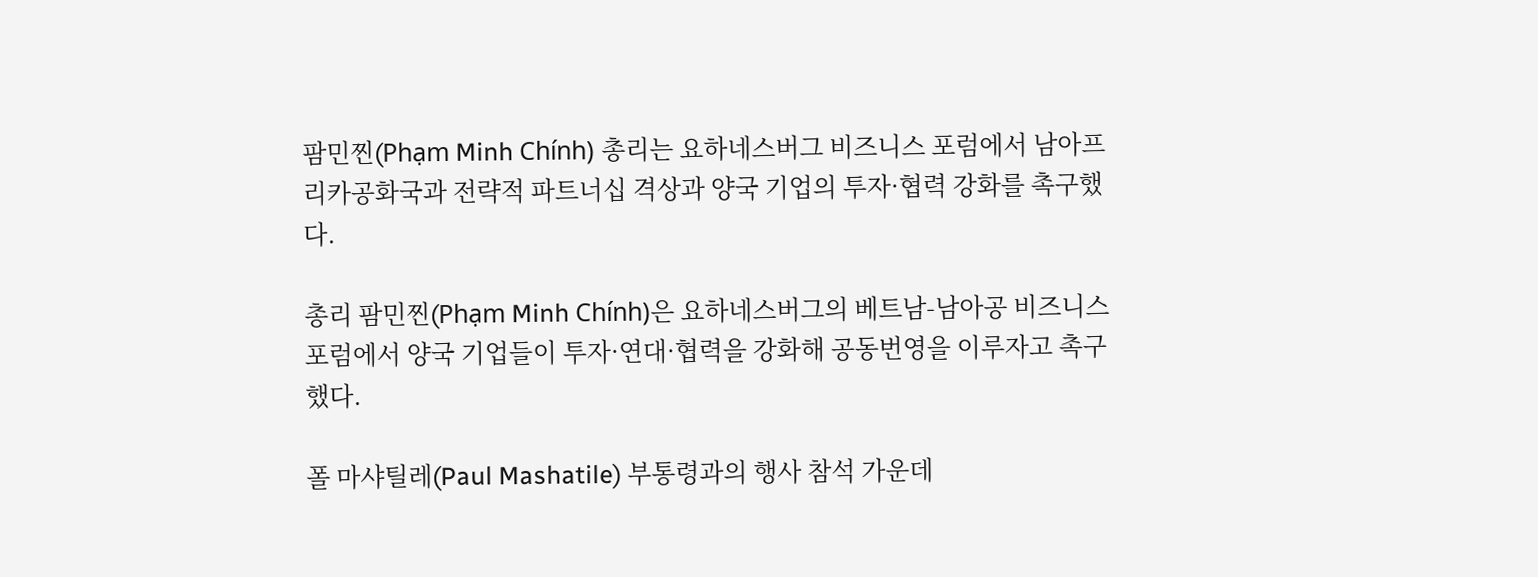팜민찐(Phạm Minh Chính) 총리는 요하네스버그 비즈니스 포럼에서 남아프리카공화국과 전략적 파트너십 격상과 양국 기업의 투자·협력 강화를 촉구했다.

총리 팜민찐(Phạm Minh Chính)은 요하네스버그의 베트남-남아공 비즈니스 포럼에서 양국 기업들이 투자·연대·협력을 강화해 공동번영을 이루자고 촉구했다.

폴 마샤틸레(Paul Mashatile) 부통령과의 행사 참석 가운데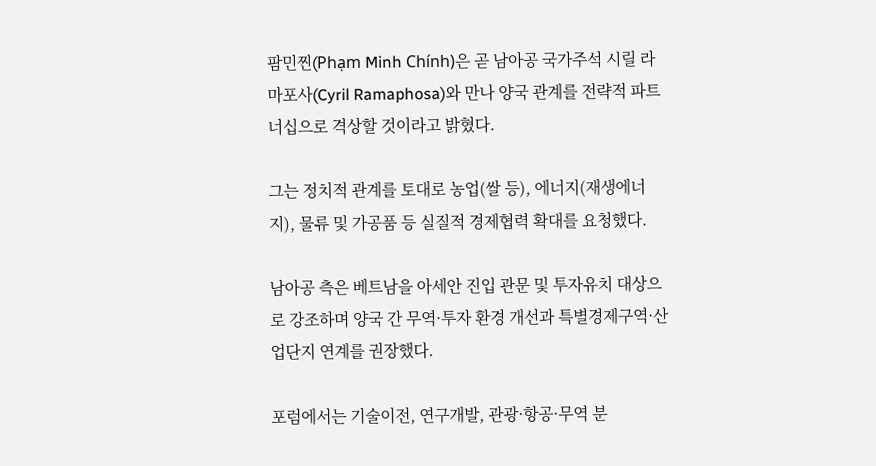팜민찐(Phạm Minh Chính)은 곧 남아공 국가주석 시릴 라마포사(Cyril Ramaphosa)와 만나 양국 관계를 전략적 파트너십으로 격상할 것이라고 밝혔다.

그는 정치적 관계를 토대로 농업(쌀 등), 에너지(재생에너지), 물류 및 가공품 등 실질적 경제협력 확대를 요청했다.

남아공 측은 베트남을 아세안 진입 관문 및 투자유치 대상으로 강조하며 양국 간 무역·투자 환경 개선과 특별경제구역·산업단지 연계를 권장했다.

포럼에서는 기술이전, 연구개발, 관광·항공·무역 분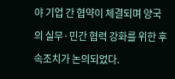야 기업 간 협약이 체결되며 양국의 실무·민간 협력 강화를 위한 후속조치가 논의되었다.